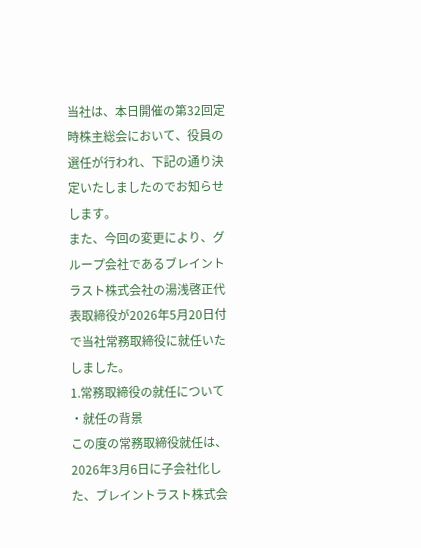当社は、本日開催の第32回定時株主総会において、役員の選任が行われ、下記の通り決定いたしましたのでお知らせします。
また、今回の変更により、グループ会社であるブレイントラスト株式会社の湯浅啓正代表取締役が2026年5月20日付で当社常務取締役に就任いたしました。
1.常務取締役の就任について
・就任の背景
この度の常務取締役就任は、2026年3月6日に子会社化した、ブレイントラスト株式会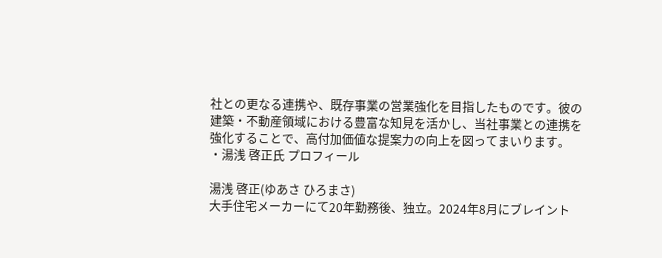社との更なる連携や、既存事業の営業強化を目指したものです。彼の建築・不動産領域における豊富な知見を活かし、当社事業との連携を強化することで、高付加価値な提案力の向上を図ってまいります。
・湯浅 啓正氏 プロフィール

湯浅 啓正(ゆあさ ひろまさ)
大手住宅メーカーにて20年勤務後、独立。2024年8月にブレイント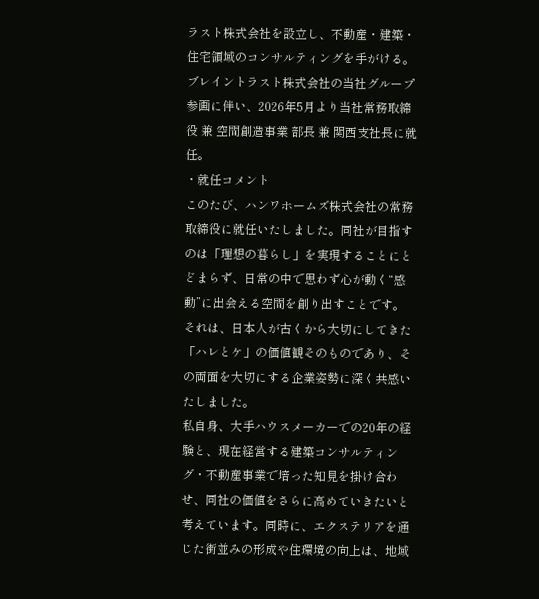ラスト株式会社を設立し、不動産・建築・住宅領域のコンサルティングを手がける。ブレイントラスト株式会社の当社グループ参画に伴い、2026年5月より当社常務取締役 兼 空間創造事業 部長 兼 関西支社長に就任。
・就任コメント
このたび、ハンワホームズ株式会社の常務取締役に就任いたしました。同社が目指すのは「理想の暮らし」を実現することにとどまらず、日常の中で思わず心が動く“感動”に出会える空間を創り出すことです。それは、日本人が古くから大切にしてきた「ハレとケ」の価値観そのものであり、その両面を大切にする企業姿勢に深く共感いたしました。
私自身、大手ハウスメーカーでの20年の経験と、現在経営する建築コンサルティング・不動産事業で培った知見を掛け合わせ、同社の価値をさらに高めていきたいと考えています。同時に、エクステリアを通じた街並みの形成や住環境の向上は、地域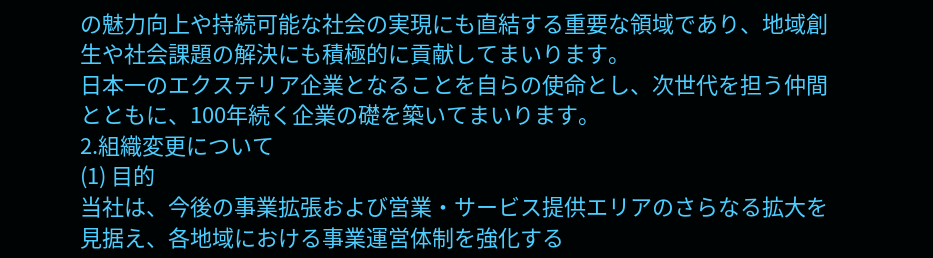の魅力向上や持続可能な社会の実現にも直結する重要な領域であり、地域創生や社会課題の解決にも積極的に貢献してまいります。
日本一のエクステリア企業となることを自らの使命とし、次世代を担う仲間とともに、100年続く企業の礎を築いてまいります。
2.組織変更について
(1) 目的
当社は、今後の事業拡張および営業・サービス提供エリアのさらなる拡大を見据え、各地域における事業運営体制を強化する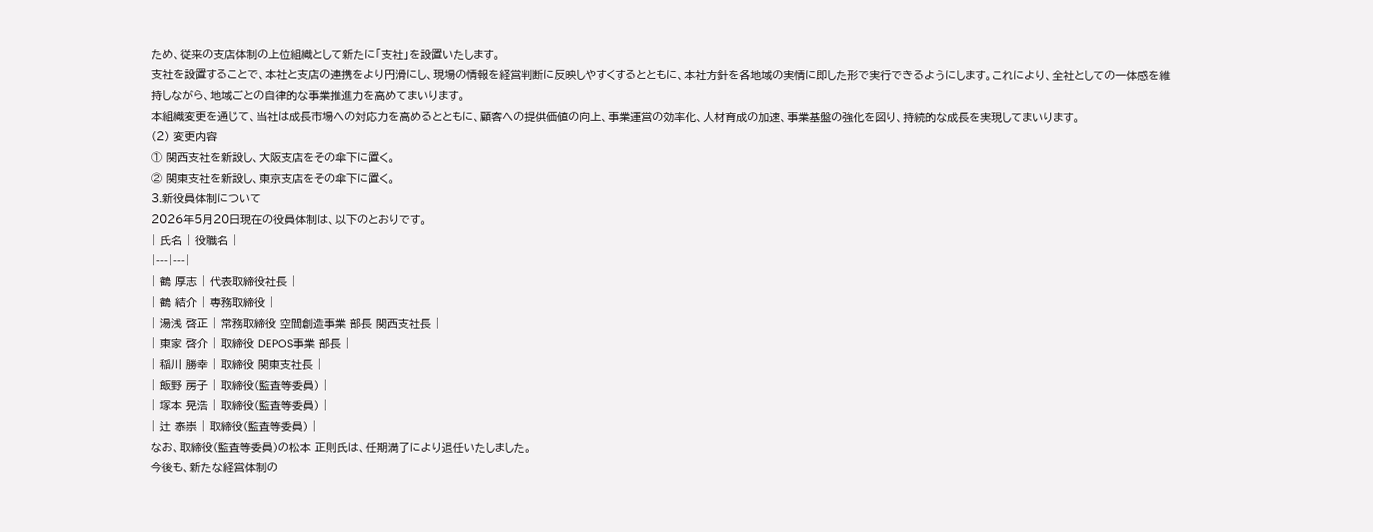ため、従来の支店体制の上位組織として新たに「支社」を設置いたします。
支社を設置することで、本社と支店の連携をより円滑にし、現場の情報を経営判断に反映しやすくするとともに、本社方針を各地域の実情に即した形で実行できるようにします。これにより、全社としての一体感を維持しながら、地域ごとの自律的な事業推進力を高めてまいります。
本組織変更を通じて、当社は成長市場への対応力を高めるとともに、顧客への提供価値の向上、事業運営の効率化、人材育成の加速、事業基盤の強化を図り、持続的な成長を実現してまいります。
(2) 変更内容
① 関西支社を新設し、大阪支店をその傘下に置く。
② 関東支社を新設し、東京支店をその傘下に置く。
3.新役員体制について
2026年5月20日現在の役員体制は、以下のとおりです。
| 氏名 | 役職名 |
|---|---|
| 鶴 厚志 | 代表取締役社長 |
| 鶴 結介 | 専務取締役 |
| 湯浅 啓正 | 常務取締役 空間創造事業 部長 関西支社長 |
| 東家 啓介 | 取締役 DEPOS事業 部長 |
| 稲川 勝幸 | 取締役 関東支社長 |
| 飯野 房子 | 取締役(監査等委員) |
| 塚本 晃浩 | 取締役(監査等委員) |
| 辻 泰崇 | 取締役(監査等委員) |
なお、取締役(監査等委員)の松本 正則氏は、任期満了により退任いたしました。
今後も、新たな経営体制の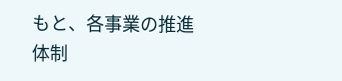もと、各事業の推進体制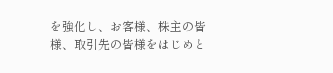を強化し、お客様、株主の皆様、取引先の皆様をはじめと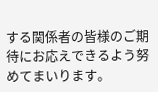する関係者の皆様のご期待にお応えできるよう努めてまいります。